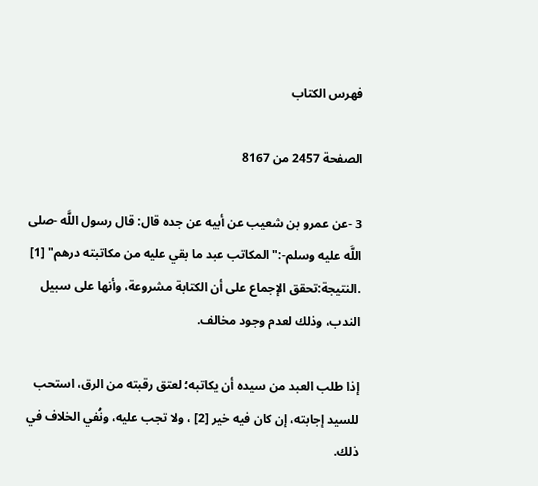فهرس الكتاب

الصفحة 2457 من 8167

3 -عن عمرو بن شعيب عن أبيه عن جده قال: قال رسول اللَّه -صلى اللَّه عليه وسلم-:"المكاتب عبد ما بقي عليه من مكاتبته درهم" [1] .النتيجة:تحقق الإجماع على أن الكتابة مشروعة، وأنها على سبيل الندب، وذلك لعدم وجود مخالف.

إذا طلب العبد من سيده أن يكاتبه؛ لعتق رقبته من الرق، استحب للسيد إجابته، إن كان فيه خير [2] ، ولا تجب عليه، ونُفي الخلاف في ذلك.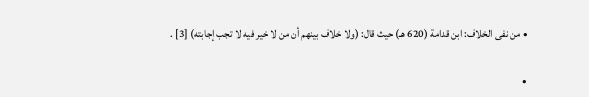• من نفى الخلاف: ابن قدامة (620 هـ) حيث قال: (ولا خلاف بينهم أن من لا خير فيه لا تجب إجابته) [3] .

•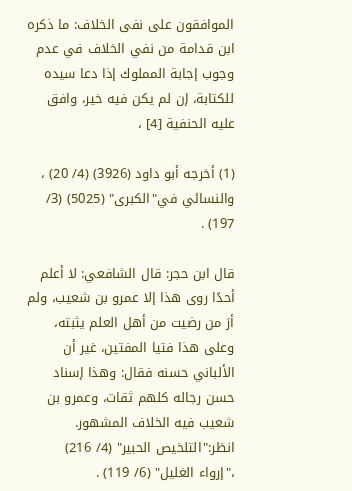الموافقون على نفى الخلاف: ما ذكره ابن قدامة من نفي الخلاف في عدم وجوب إجابة المملوك إذا دعا سيده للكتابة، إن لم يكن فيه خير، وافق عليه الحنفية [4] ،

(1) أخرجه أبو داود (3926) (4/ 20) ، والنسائي في"الكبرى" (5025) (3/ 197) .

قال ابن حجر: قال الشافعي: لا أعلم أحدًا روى هذا إلا عمرو بن شعيب، ولم أرَ من رضيت من أهل العلم يثبته، وعلى هذا فتيا المفتين، غير أن الألباني حسنه فقال: وهذا إسناد حسن رجاله كلهم ثقات، وعمرو بن شعيب فيه الخلاف المشهور. انظر:"التلخيص الحبير" (4/ 216) ،"إرواء الغليل" (6/ 119) .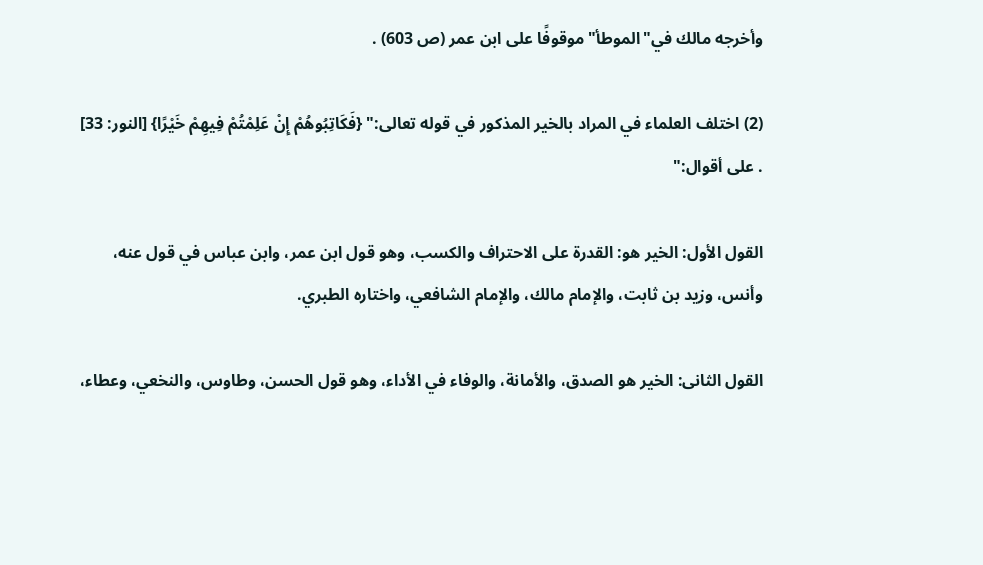وأخرجه مالك في"الموطأ"موقوفًا على ابن عمر (ص 603) .

(2) اختلف العلماء في المراد بالخير المذكور في قوله تعالى:" {فَكَاتِبُوهُمْ إِنْ عَلِمْتُمْ فِيهِمْ خَيْرًا} [النور: 33] . على أقوال:"

القول الأول: الخير هو: القدرة على الاحتراف والكسب، وهو قول ابن عمر، وابن عباس في قول عنه، وأنس، وزيد بن ثابت، والإمام مالك، والإمام الشافعي، واختاره الطبري.

القول الثانى: الخير هو الصدق، والأمانة، والوفاء في الأداء، وهو قول الحسن، وطاوس، والنخعي، وعطاء،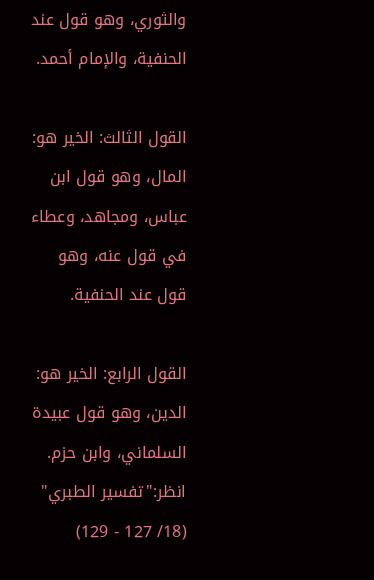والثوري، وهو قول عند الحنفية، والإمام أحمد.

القول الثالث: الخير هو: المال، وهو قول ابن عباس، ومجاهد، وعطاء في قول عنه، وهو قول عند الحنفية.

القول الرابع: الخير هو: الدين، وهو قول عبيدة السلماني، وابن حزم. انظر:"تفسير الطبري" (18/ 127 - 129)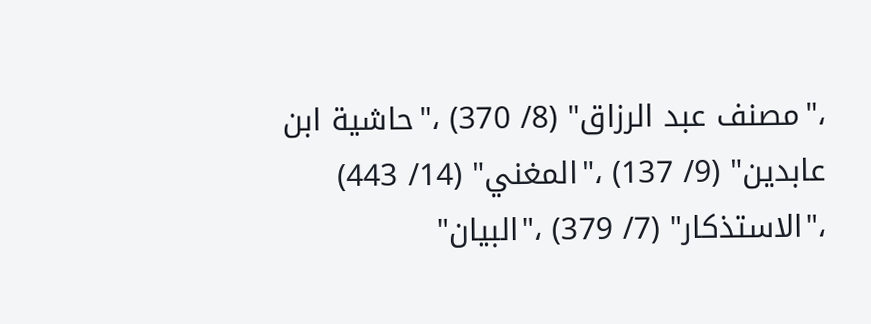،"مصنف عبد الرزاق" (8/ 370) ،"حاشية ابن عابدين" (9/ 137) ،"المغني" (14/ 443) ،"الاستذكار" (7/ 379) ،"البيان"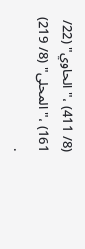(8/ 411) ،"الحاوي" (22/ 161) ،"المحلى" (8/ 219) .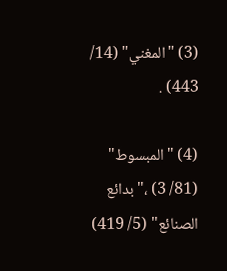(3) "المغني" (14/ 443) .

(4) "المبسوط" (81/ 3) ،"بدائع الصنائع" (5/ 419)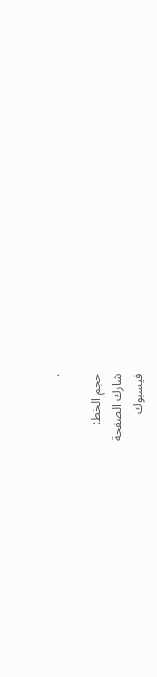.

حجم الخط:
شارك الصفحة
فيسبوك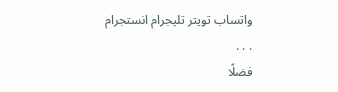واتساب تويتر تليجرام انستجرام
. . .
فضلًا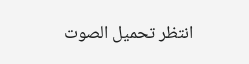انتظر تحميل الصوت